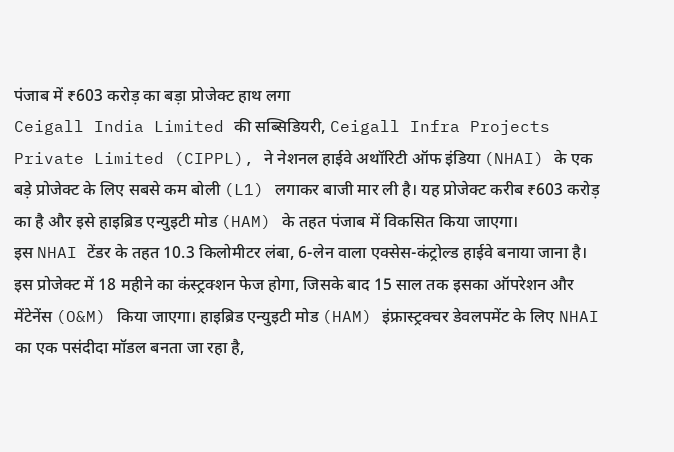पंजाब में ₹603 करोड़ का बड़ा प्रोजेक्ट हाथ लगा
Ceigall India Limited की सब्सिडियरी, Ceigall Infra Projects Private Limited (CIPPL), ने नेशनल हाईवे अथॉरिटी ऑफ इंडिया (NHAI) के एक बड़े प्रोजेक्ट के लिए सबसे कम बोली (L1) लगाकर बाजी मार ली है। यह प्रोजेक्ट करीब ₹603 करोड़ का है और इसे हाइब्रिड एन्युइटी मोड (HAM) के तहत पंजाब में विकसित किया जाएगा।
इस NHAI टेंडर के तहत 10.3 किलोमीटर लंबा, 6-लेन वाला एक्सेस-कंट्रोल्ड हाईवे बनाया जाना है। इस प्रोजेक्ट में 18 महीने का कंस्ट्रक्शन फेज होगा, जिसके बाद 15 साल तक इसका ऑपरेशन और मेंटेनेंस (O&M) किया जाएगा। हाइब्रिड एन्युइटी मोड (HAM) इंफ्रास्ट्रक्चर डेवलपमेंट के लिए NHAI का एक पसंदीदा मॉडल बनता जा रहा है,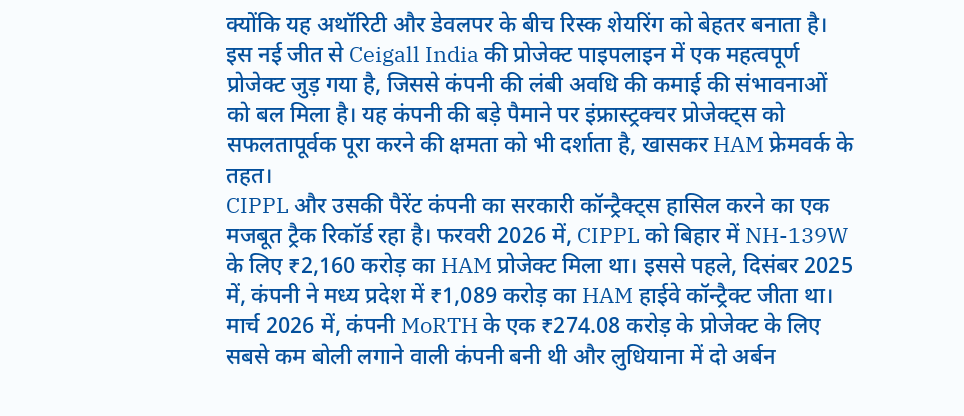क्योंकि यह अथॉरिटी और डेवलपर के बीच रिस्क शेयरिंग को बेहतर बनाता है।
इस नई जीत से Ceigall India की प्रोजेक्ट पाइपलाइन में एक महत्वपूर्ण प्रोजेक्ट जुड़ गया है, जिससे कंपनी की लंबी अवधि की कमाई की संभावनाओं को बल मिला है। यह कंपनी की बड़े पैमाने पर इंफ्रास्ट्रक्चर प्रोजेक्ट्स को सफलतापूर्वक पूरा करने की क्षमता को भी दर्शाता है, खासकर HAM फ्रेमवर्क के तहत।
CIPPL और उसकी पैरेंट कंपनी का सरकारी कॉन्ट्रैक्ट्स हासिल करने का एक मजबूत ट्रैक रिकॉर्ड रहा है। फरवरी 2026 में, CIPPL को बिहार में NH-139W के लिए ₹2,160 करोड़ का HAM प्रोजेक्ट मिला था। इससे पहले, दिसंबर 2025 में, कंपनी ने मध्य प्रदेश में ₹1,089 करोड़ का HAM हाईवे कॉन्ट्रैक्ट जीता था। मार्च 2026 में, कंपनी MoRTH के एक ₹274.08 करोड़ के प्रोजेक्ट के लिए सबसे कम बोली लगाने वाली कंपनी बनी थी और लुधियाना में दो अर्बन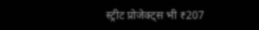स्ट्रीट प्रोजेक्ट्स भी ₹207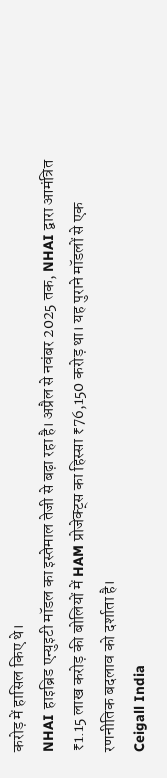करोड़ में हासिल किए थे।
NHAI हाइब्रिड एन्युइटी मॉडल का इस्तेमाल तेजी से बढ़ा रहा है। अप्रैल से नवंबर 2025 तक, NHAI द्वारा आमंत्रित ₹1.15 लाख करोड़ की बोलियों में HAM प्रोजेक्ट्स का हिस्सा ₹76,150 करोड़ था। यह पुराने मॉडलों से एक रणनीतिक बदलाव को दर्शाता है।
Ceigall India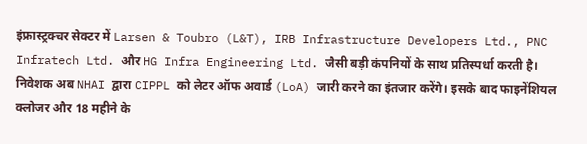इंफ्रास्ट्रक्चर सेक्टर में Larsen & Toubro (L&T), IRB Infrastructure Developers Ltd., PNC Infratech Ltd. और HG Infra Engineering Ltd. जैसी बड़ी कंपनियों के साथ प्रतिस्पर्धा करती है।
निवेशक अब NHAI द्वारा CIPPL को लेटर ऑफ अवार्ड (LoA) जारी करने का इंतजार करेंगे। इसके बाद फाइनेंशियल क्लोजर और 18 महीने के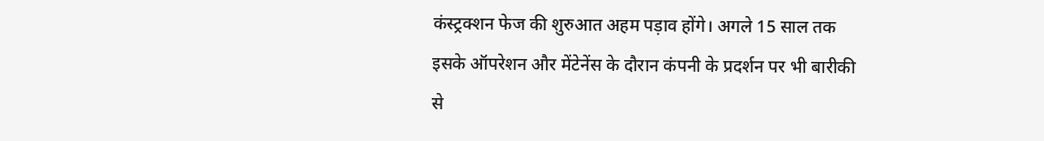कंस्ट्रक्शन फेज की शुरुआत अहम पड़ाव होंगे। अगले 15 साल तक इसके ऑपरेशन और मेंटेनेंस के दौरान कंपनी के प्रदर्शन पर भी बारीकी से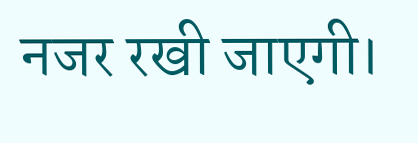नजर रखी जाएगी।